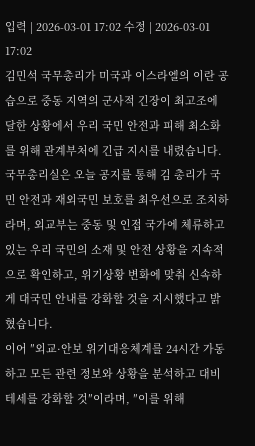입력 | 2026-03-01 17:02 수정 | 2026-03-01 17:02
김민석 국무총리가 미국과 이스라엘의 이란 공습으로 중동 지역의 군사적 긴장이 최고조에 달한 상황에서 우리 국민 안전과 피해 최소화를 위해 관계부처에 긴급 지시를 내렸습니다.
국무총리실은 오늘 공지를 통해 김 총리가 국민 안전과 재외국민 보호를 최우선으로 조치하라며, 외교부는 중동 및 인접 국가에 체류하고 있는 우리 국민의 소재 및 안전 상황을 지속적으로 확인하고, 위기상황 변화에 맞춰 신속하게 대국민 안내를 강화할 것을 지시했다고 밝혔습니다.
이어 ″외교·안보 위기대응체계를 24시간 가동하고 모든 관련 정보와 상황을 분석하고 대비테세를 강화할 것″이라며, ″이를 위해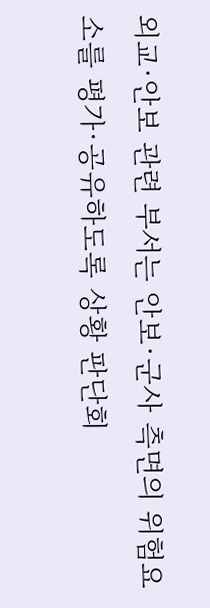외교·안보 관련 부서는 안보·군사 측면의 위험요소를 평가·공유하도록 상황 판단회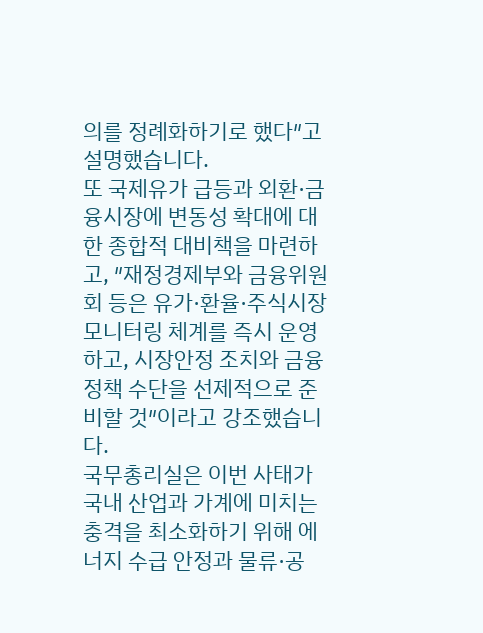의를 정례화하기로 했다″고 설명했습니다.
또 국제유가 급등과 외환·금융시장에 변동성 확대에 대한 종합적 대비책을 마련하고, ″재정경제부와 금융위원회 등은 유가·환율·주식시장 모니터링 체계를 즉시 운영하고, 시장안정 조치와 금융정책 수단을 선제적으로 준비할 것″이라고 강조했습니다.
국무총리실은 이번 사태가 국내 산업과 가계에 미치는 충격을 최소화하기 위해 에너지 수급 안정과 물류·공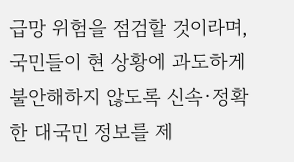급망 위험을 점검할 것이라며, 국민들이 현 상황에 과도하게 불안해하지 않도록 신속·정확한 대국민 정보를 제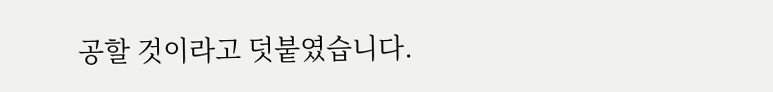공할 것이라고 덧붙였습니다.